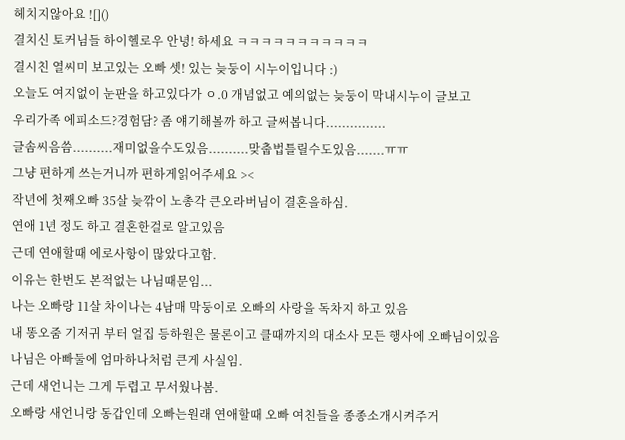헤치지않아요 ![]()
결치신 토커님들 하이헬로우 안녕! 하세요 ㅋㅋㅋㅋㅋㅋㅋㅋㅋㅋㅋ
결시친 열씨미 보고있는 오빠 셋! 있는 늦둥이 시누이입니다 :)
오늘도 여지없이 눈판을 하고있다가 ㅇ.0 개념없고 예의없는 늦둥이 막내시누이 글보고
우리가족 에피소드?경험담? 좀 얘기해볼까 하고 글써봅니다...............
글솜씨음씀..........재미없을수도있음..........맞춥법틀릴수도있음.......ㅠㅠ
그냥 편하게 쓰는거니까 편하게읽어주세요 ><
작년에 첫째오빠 35살 늦깎이 노총각 큰오라버님이 결혼을하심.
연애 1년 정도 하고 결혼한걸로 알고있음
근데 연애할때 에로사항이 많았다고함.
이유는 한번도 본적없는 나님때문임...
나는 오빠랑 11살 차이나는 4남매 막둥이로 오빠의 사랑을 독차지 하고 있음
내 똥오줌 기저귀 부터 얼집 등하원은 물론이고 클때까지의 대소사 모든 행사에 오빠님이있음
나님은 아빠둘에 엄마하나처럼 큰게 사실임.
근데 새언니는 그게 두렵고 무서웠나봄.
오빠랑 새언니랑 동갑인데 오빠는원래 연애할때 오빠 여친들을 종종소개시켜주거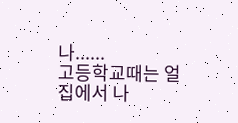나......
고등학교때는 얼집에서 나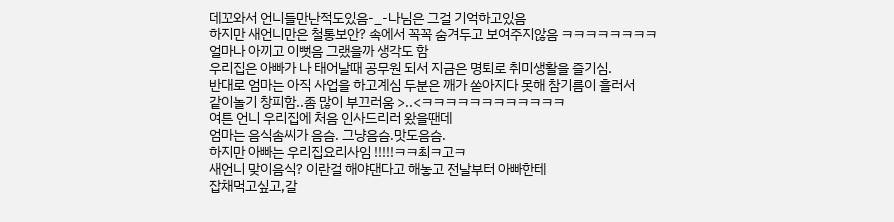데꼬와서 언니들만난적도있음-_-나님은 그걸 기억하고있음
하지만 새언니만은 철통보안? 속에서 꼭꼭 숨겨두고 보여주지않음 ㅋㅋㅋㅋㅋㅋㅋㅋ
얼마나 아끼고 이뻣음 그랬을까 생각도 함
우리집은 아빠가 나 태어날때 공무원 되서 지금은 명퇴로 취미생활을 즐기심.
반대로 엄마는 아직 사업을 하고계심 두분은 깨가 쏟아지다 못해 참기름이 흘러서
같이놀기 창피함..좀 많이 부끄러움 >..<ㅋㅋㅋㅋㅋㅋㅋㅋㅋㅋㅋㅋ
여튼 언니 우리집에 처음 인사드리러 왔을땐데
엄마는 음식솜씨가 음슴. 그냥음슴.맛도음슴.
하지만 아빠는 우리집요리사임 !!!!!ㅋㅋ최ㅋ고ㅋ
새언니 맞이음식? 이란걸 해야댄다고 해놓고 전날부터 아빠한테
잡채먹고싶고,갈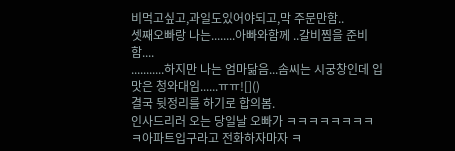비먹고싶고,과일도있어야되고,막 주문만함..
셋째오빠랑 나는........아빠와함께 ..갈비찜을 준비함....
...........하지만 나는 엄마닮음...솜씨는 시궁창인데 입맛은 청와대임......ㅠㅠ![]()
결국 뒷정리를 하기로 합의봄.
인사드리러 오는 당일날 오빠가 ㅋㅋㅋㅋㅋㅋㅋㅋㅋ아파트입구라고 전화하자마자 ㅋ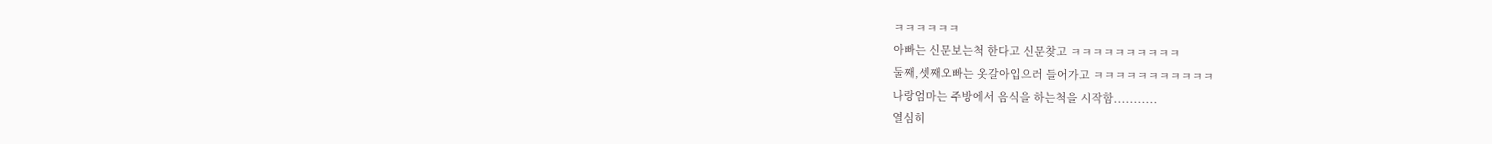ㅋㅋㅋㅋㅋㅋ
아빠는 신문보는척 한다고 신문찾고 ㅋㅋㅋㅋㅋㅋㅋㅋㅋㅋ
둘째,셋째오빠는 옷갈아입으러 들어가고 ㅋㅋㅋㅋㅋㅋㅋㅋㅋㅋㅋ
나랑엄마는 주방에서 음식을 하는척을 시작함...........
열심히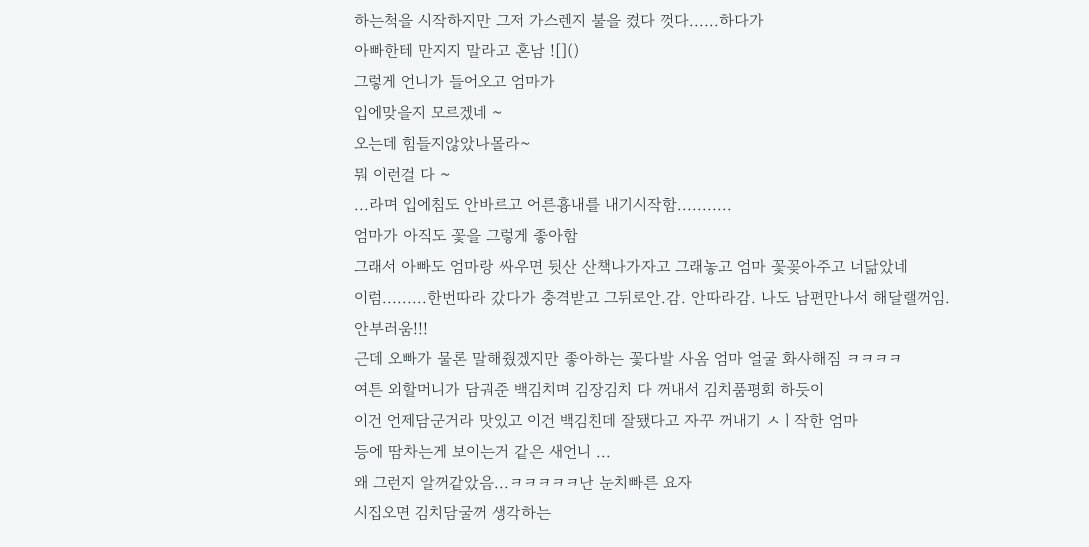하는척을 시작하지만 그저 가스렌지 불을 켰다 껏다......하다가
아빠한테 만지지 말라고 혼남 ![]()
그렇게 언니가 들어오고 엄마가
입에맞을지 모르겠네 ~
오는데 힘들지않았나몰라~
뭐 이런걸 다 ~
...라며 입에침도 안바르고 어른흉내를 내기시작함...........
엄마가 아직도 꽃을 그렇게 좋아함
그래서 아빠도 엄마랑 싸우면 뒷산 산책나가자고 그래놓고 엄마 꽃꽂아주고 너닮았네
이럼.........한번따라 갔다가 충격받고 그뒤로안.감. 안따라감. 나도 남편만나서 해달랠꺼임.
안부러움!!!
근데 오빠가 물론 말해줬겠지만 좋아하는 꽃다발 사옴 엄마 얼굴 화사해짐 ㅋㅋㅋㅋ
여튼 외할머니가 담궈준 백김치며 김장김치 다 꺼내서 김치품평회 하듯이
이건 언제담군거라 맛있고 이건 백김친데 잘됐다고 자꾸 꺼내기 ㅅㅣ작한 엄마
등에 땀차는게 보이는거 같은 새언니 ...
왜 그런지 알꺼같았음...ㅋㅋㅋㅋㅋ난 눈치빠른 요자
시집오면 김치담굴꺼 생각하는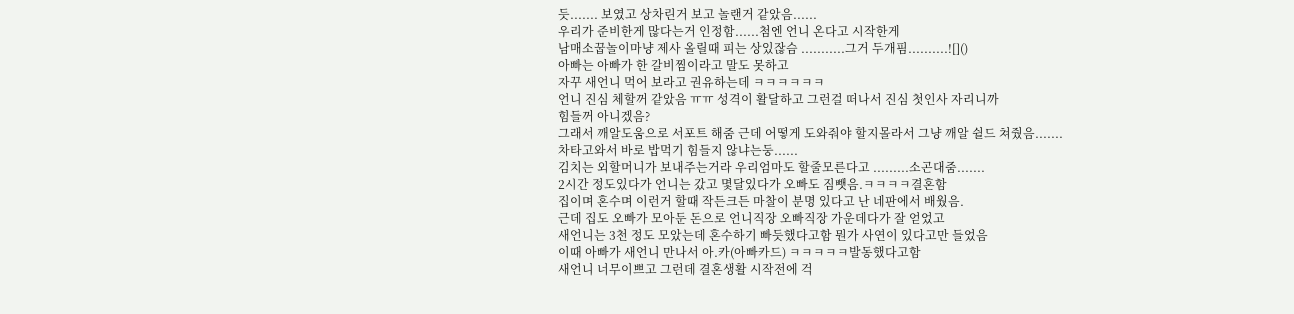듯....... 보였고 상차린거 보고 놀랜거 같았음......
우리가 준비한게 많다는거 인정함......첨엔 언니 온다고 시작한게
남매소꿉놀이마냥 제사 올릴때 피는 상있잖슴 ...........그거 두개핌..........![]()
아빠는 아빠가 한 갈비찜이라고 말도 못하고
자꾸 새언니 먹어 보라고 권유하는데 ㅋㅋㅋㅋㅋㅋ
언니 진심 체할꺼 같았음 ㅠㅠ 성격이 활달하고 그런걸 떠나서 진심 첫인사 자리니까
힘들꺼 아니겠음?
그래서 깨알도움으로 서포트 해줌 근데 어떻게 도와줘야 할지몰라서 그냥 깨알 쉴드 쳐줬음.......
차타고와서 바로 밥먹기 힘들지 않냐는둥......
김치는 외할머니가 보내주는거라 우리엄마도 할줄모른다고 .........소곤대줌.......
2시간 정도있다가 언니는 갔고 몇달있다가 오빠도 짐뺏음.ㅋㅋㅋㅋ결혼함
집이며 혼수며 이런거 할때 작든크든 마찰이 분명 있다고 난 네판에서 배웠음.
근데 집도 오빠가 모아둔 돈으로 언니직장 오빠직장 가운데다가 잘 얻었고
새언니는 3천 정도 모았는데 혼수하기 빠듯했다고함 뭔가 사연이 있다고만 들었음
이때 아빠가 새언니 만나서 아.카(아빠카드) ㅋㅋㅋㅋㅋ발동했다고함
새언니 너무이쁘고 그런데 결혼생활 시작전에 걱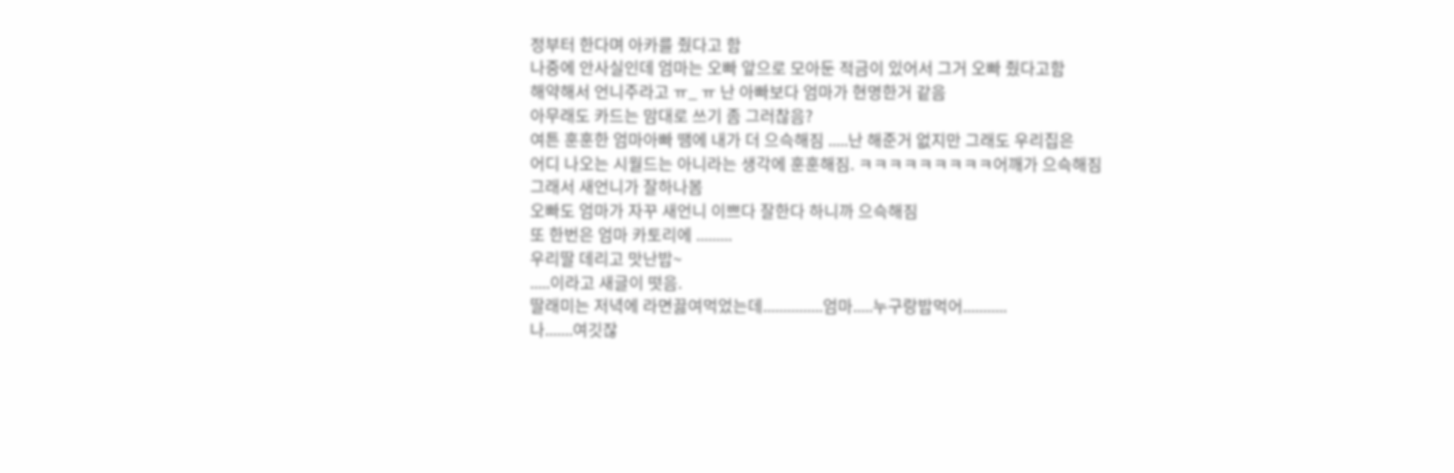정부터 한다며 아카를 줬다고 함
나중에 안사실인데 엄마는 오빠 앞으로 모아둔 적금이 있어서 그거 오빠 줬다고함
해약해서 언니주라고 ㅠ_ ㅠ 난 아빠보다 엄마가 현명한거 같음
아무래도 카드는 맘대로 쓰기 좀 그러찮음?
여튼 훈훈한 엄마아빠 땜에 내가 더 으슥해짐 .....난 해준거 없지만 그래도 우리집은
어디 나오는 시월드는 아니라는 생각에 훈훈해짐. ㅋㅋㅋㅋㅋㅋㅋㅋㅋ어깨가 으슥해짐
그래서 새언니가 잘하나봄
오빠도 엄마가 자꾸 새언니 이쁘다 잘한다 하니까 으슥해짐
또 한번은 엄마 카토리에 .........
우리딸 데리고 맛난밥~
.....이라고 새글이 떳음.
딸래미는 저녁에 라면끓여먹었는데...............엄마.....누구랑밥먹어...........
나.......여깃잖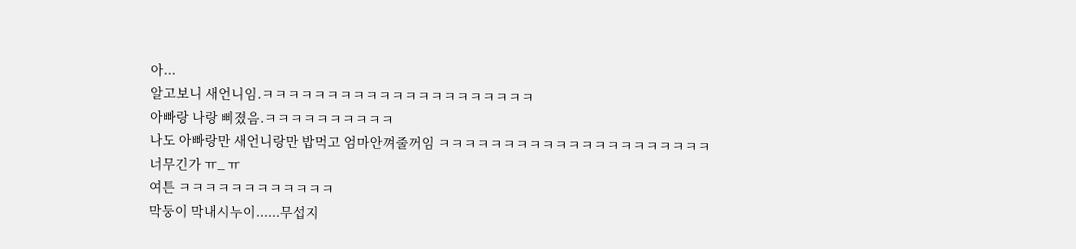아...
알고보니 새언니임.ㅋㅋㅋㅋㅋㅋㅋㅋㅋㅋㅋㅋㅋㅋㅋㅋㅋㅋㅋㅋㅋ
아빠랑 나랑 삐졌음.ㅋㅋㅋㅋㅋㅋㅋㅋㅋㅋ
나도 아빠랑만 새언니랑만 밥먹고 엄마안껴줄꺼임 ㅋㅋㅋㅋㅋㅋㅋㅋㅋㅋㅋㅋㅋㅋㅋㅋㅋㅋㅋㅋㅋ
너무긴가 ㅠ_ ㅠ
여튼 ㅋㅋㅋㅋㅋㅋㅋㅋㅋㅋㅋㅋ
막둥이 막내시누이......무섭지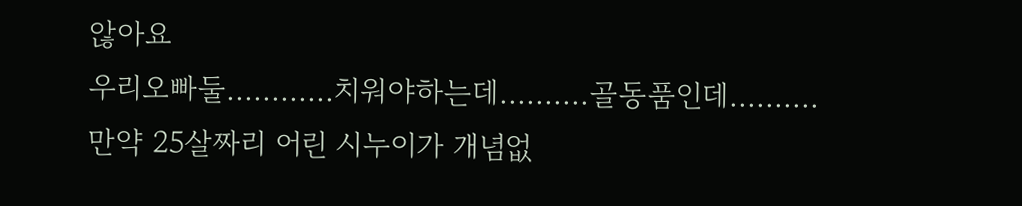않아요
우리오빠둘............치워야하는데..........골동품인데..........
만약 25살짜리 어린 시누이가 개념없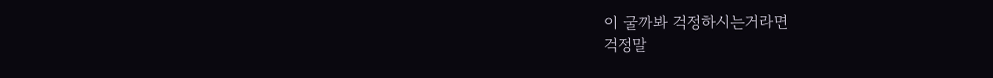이 굴까봐 걱정하시는거라면
걱정말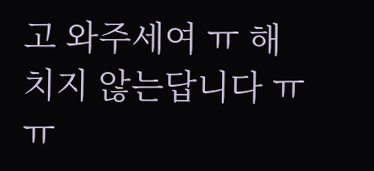고 와주세여 ㅠ 해치지 않는답니다 ㅠㅠ